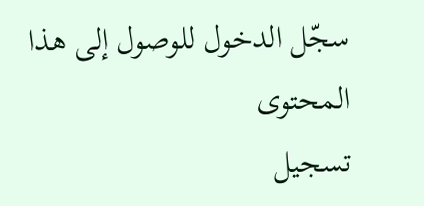سجّل الدخول للوصول إلى هذا المحتوى
تسجيل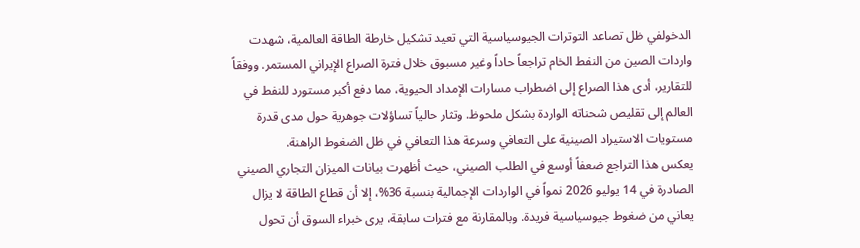الدخولفي ظل تصاعد التوترات الجيوسياسية التي تعيد تشكيل خارطة الطاقة العالمية، شهدت واردات الصين من النفط الخام تراجعاً حاداً وغير مسبوق خلال فترة الصراع الإيراني المستمر. ووفقاً للتقارير، أدى هذا الصراع إلى اضطراب مسارات الإمداد الحيوية، مما دفع أكبر مستورد للنفط في العالم إلى تقليص شحناته الواردة بشكل ملحوظ. وتثار حالياً تساؤلات جوهرية حول مدى قدرة مستويات الاستيراد الصينية على التعافي وسرعة هذا التعافي في ظل الضغوط الراهنة.
يعكس هذا التراجع ضعفاً أوسع في الطلب الصيني، حيث أظهرت بيانات الميزان التجاري الصيني الصادرة في 14 يوليو 2026 نمواً في الواردات الإجمالية بنسبة 36%، إلا أن قطاع الطاقة لا يزال يعاني من ضغوط جيوسياسية فريدة. وبالمقارنة مع فترات سابقة، يرى خبراء السوق أن تحول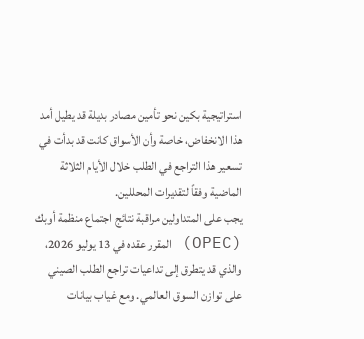استراتيجية بكين نحو تأمين مصادر بديلة قد يطيل أمد هذا الانخفاض، خاصة وأن الأسواق كانت قد بدأت في تسعير هذا التراجع في الطلب خلال الأيام الثلاثة الماضية وفقاً لتقديرات المحللين.
يجب على المتداولين مراقبة نتائج اجتماع منظمة أوبك (OPEC) المقرر عقده في 13 يوليو 2026، والذي قد يتطرق إلى تداعيات تراجع الطلب الصيني على توازن السوق العالمي. ومع غياب بيانات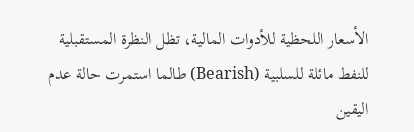الأسعار اللحظية للأدوات المالية، تظل النظرة المستقبلية للنفط مائلة للسلبية (Bearish) طالما استمرت حالة عدم اليقين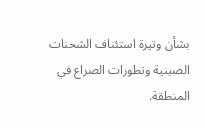بشأن وتيرة استئناف الشحنات الصينية وتطورات الصراع في المنطقة.